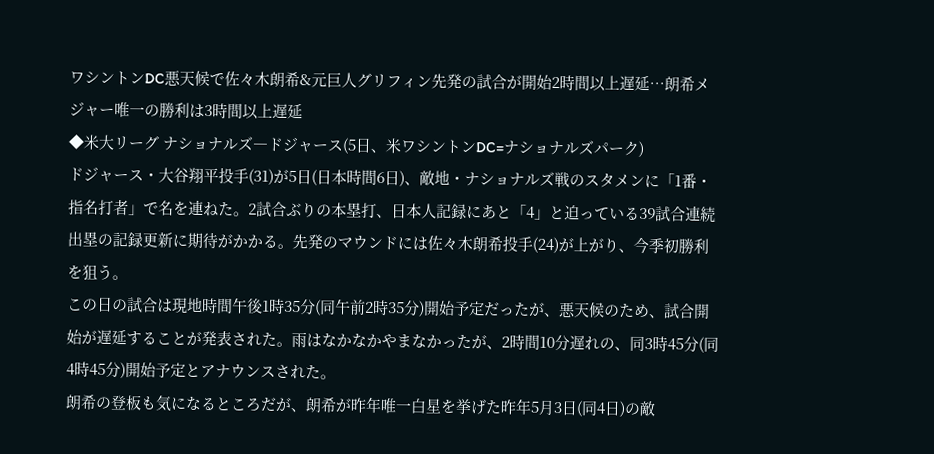ワシントンDC悪天候で佐々木朗希&元巨人グリフィン先発の試合が開始2時間以上遅延…朗希メジャー唯一の勝利は3時間以上遅延
◆米大リーグ ナショナルズ―ドジャース(5日、米ワシントンDC=ナショナルズパーク)
ドジャース・大谷翔平投手(31)が5日(日本時間6日)、敵地・ナショナルズ戦のスタメンに「1番・指名打者」で名を連ねた。2試合ぶりの本塁打、日本人記録にあと「4」と迫っている39試合連続出塁の記録更新に期待がかかる。先発のマウンドには佐々木朗希投手(24)が上がり、今季初勝利を狙う。
この日の試合は現地時間午後1時35分(同午前2時35分)開始予定だったが、悪天候のため、試合開始が遅延することが発表された。雨はなかなかやまなかったが、2時間10分遅れの、同3時45分(同4時45分)開始予定とアナウンスされた。
朗希の登板も気になるところだが、朗希が昨年唯一白星を挙げた昨年5月3日(同4日)の敵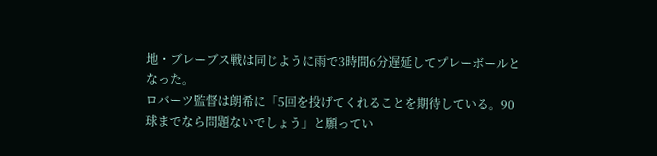地・ブレーブス戦は同じように雨で3時間6分遅延してプレーボールとなった。
ロバーツ監督は朗希に「5回を投げてくれることを期待している。90球までなら問題ないでしょう」と願ってい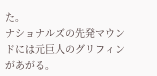た。
ナショナルズの先発マウンドには元巨人のグリフィンがあがる。